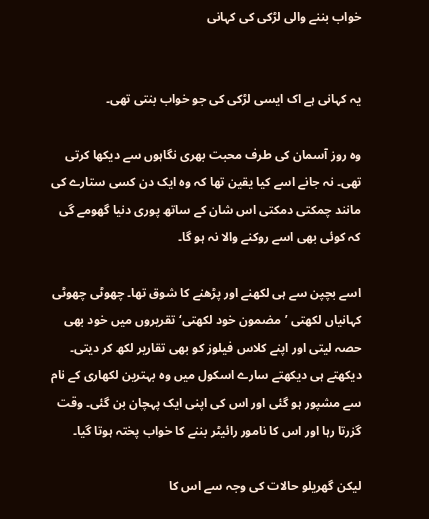خواب بننے والی لڑکی کی کہانی


یہ کہانی ہے اک ایسی لڑکی کی جو خواب بنتی تھی۔

وہ روز آسمان کی طرف محبت بھری نگاہوں سے دیکھا کرتی تھی۔ نہ جانے اسے کیا یقین تھا کہ وہ ایک دن کسی ستارے کی مانند چمکتی دمکتی اس شان کے ساتھ پوری دنیا گھومے گی کہ کوئی بھی اسے روکنے والا نہ ہو گا۔

اسے بچپن سے ہی لکھنے اور پڑھنے کا شوق تھا۔ چھوٹی چھوٹی کہانیاں لکھتی ’مضمون خود لکھتی‘ تقریروں میں خود بھی حصہ لیتی اور اپنے کلاس فیلوز کو بھی تقاریر لکھ کر دیتی۔ دیکھتے ہی دیکھتے سارے اسکول میں وہ بہترین لکھاری کے نام سے مشپور ہو گئی اور اس کی اپنی ایک پہچان بن گئی۔ وقت گزرتا رہا اور اس کا نامور رائیٹر بننے کا خواب پختہ ہوتا گیا۔

لیکن گھریلو حالات کی وجہ سے اس کا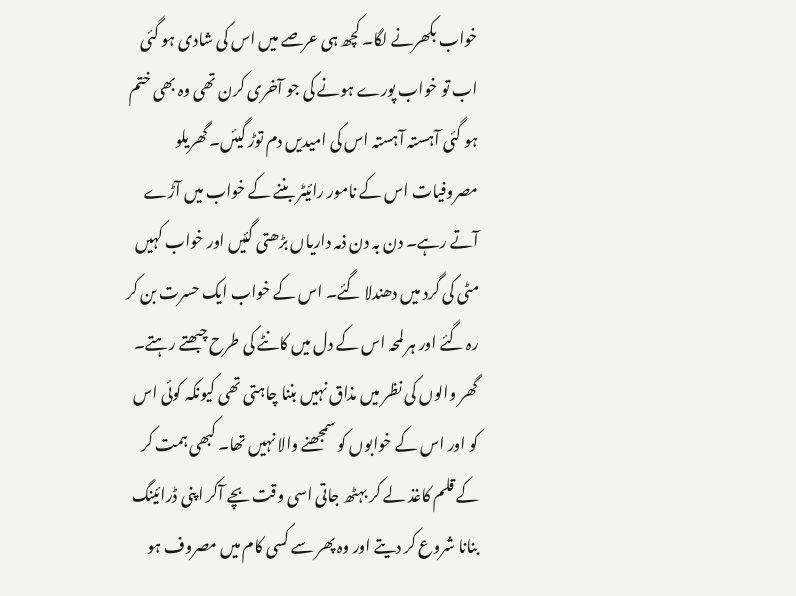خواب بکھرنے لگا۔ کچھ ہی عرصے میں اس کی شادی ہو گئی اب تو خواب پورے ہونے کی جو آخری کرن تھی وہ بھی ختم ہو گئی آہستہ آہستہ اس کی امیدیں دم توڑ گیئں۔ گھریلو مصروفیات اس کے نامور رائیٹر بننے کے خواب میں آڑے آتے رہے۔ دن بہ دن ذمہ داریاں بڑھتی گئیں اور خواب کہیں مٹی کی گرد میں دھندلا گئے۔ اس کے خواب ایک حسرت بن کر رہ گئے اور ہر لمحہ اس کے دل میں کانٹے کی طرح چبھتے رہتے۔ گھر والوں کی نظر میں مذاق نہیں بننا چاہتی تھی کیونکہ کوئی اس کو اور اس کے خوابوں کو سمجھنے والا نہیں تھا۔ کبھی ہمت کر کے قلم کاغذ لے کر بہٹھ جاتی اسی وقت بچے آکر اپنی ڈرائینگ بنانا شروع کر دیتے اور وہ پھر سے کسی کام میں مصروف ہو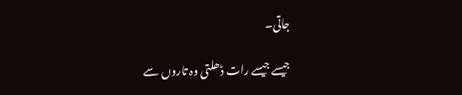جاتی۔

جیسے جیسے رات ڈھلتی وہ تاروں سے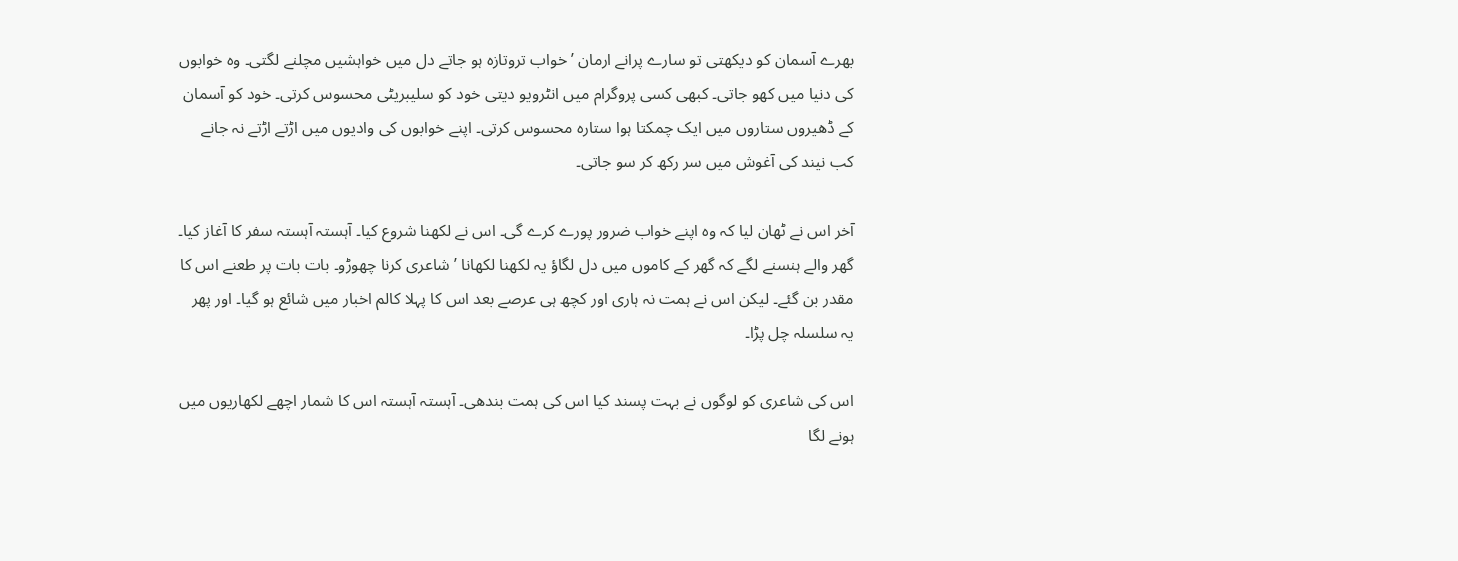بھرے آسمان کو دیکھتی تو سارے پرانے ارمان ’خواب تروتازہ ہو جاتے دل میں خواہشیں مچلنے لگتی۔ وہ خوابوں کی دنیا میں کھو جاتی۔ کبھی کسی پروگرام میں انٹرویو دیتی خود کو سلیبریٹی محسوس کرتی۔ خود کو آسمان کے ڈھیروں ستاروں میں ایک چمکتا ہوا ستارہ محسوس کرتی۔ اپنے خوابوں کی وادیوں میں اڑتے اڑتے نہ جانے کب نیند کی آغوش میں سر رکھ کر سو جاتی۔

آخر اس نے ٹھان لیا کہ وہ اپنے خواب ضرور پورے کرے گی۔ اس نے لکھنا شروع کیا۔ آہستہ آہستہ سفر کا آغاز کیا۔ گھر والے ہنسنے لگے کہ گھر کے کاموں میں دل لگاؤ یہ لکھنا لکھانا ’شاعری کرنا چھوڑو۔ بات بات پر طعنے اس کا مقدر بن گئے۔ لیکن اس نے ہمت نہ ہاری اور کچھ ہی عرصے بعد اس کا پہلا کالم اخبار میں شائع ہو گیا۔ اور پھر یہ سلسلہ چل پڑا۔

اس کی شاعری کو لوگوں نے بہت پسند کیا اس کی ہمت بندھی۔ آہستہ آہستہ اس کا شمار اچھے لکھاریوں میں ہونے لگا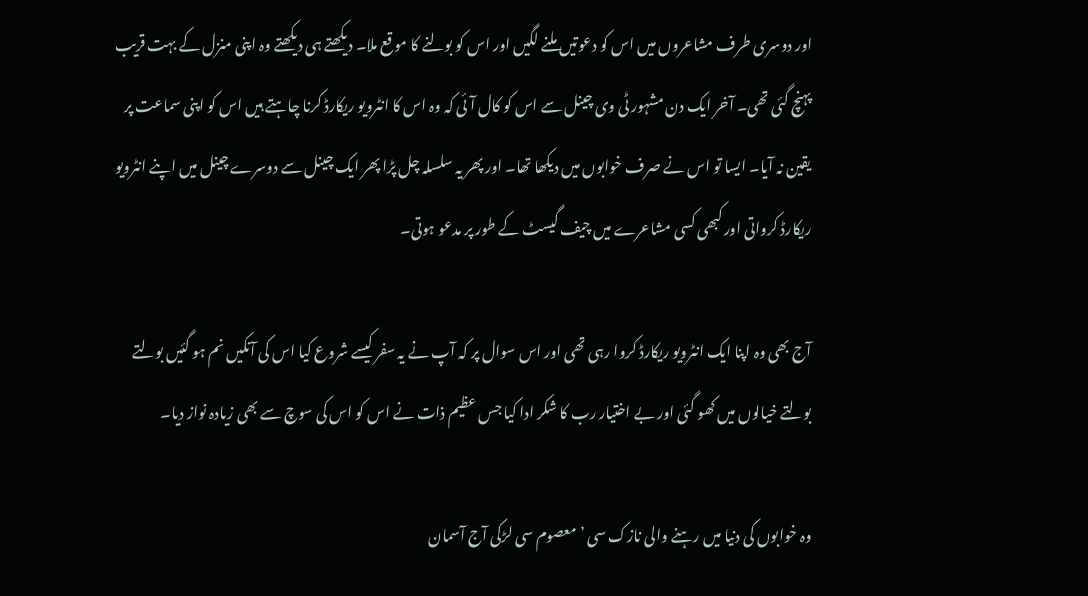اور دوسری طرف مشاعروں میں اس کو دعوتیں ملنے لگیں اور اس کو بولنے کا موقع ملا۔ دیکھتے ہی دیکھتے وہ اپنی منزل کے بہت قریب پہنچ گئی تھی۔ آخر ایک دن مشہور ٹی وی چینل سے اس کو کال آئی کہ وہ اس کا انٹرویو ریکارڈ کرنا چاہتے ہیں اس کو اپنی سماعت پر یقین نہ آیا۔ ایسا تو اس نے صرف خوابوں میں دیکھا تھا۔ اور پھر یہ سلسلہ چل پڑا پھر ایک چینل سے دوسرے چینل میں اپنے انٹرویو ریکارڈ کرواتی اور کبھی کسی مشاعرے میں چیف گیسٹ کے طور پر مدعو ہوتی۔

آج بھی وہ اپنا ایک انٹرویو ریکارڈ کروا رہی تھی اور اس سوال پر کہ آپ نے یہ سفر کیسے شروع کیا اس کی آنکیں نم ہو گئیں بولتے بولتے خیالوں میں کھو گئی اور بے اختیار رب کا شکر ادا کیا جس عظیم ذات نے اس کو اس کی سوچ سے بھی زیادہ نواز دیا۔

وہ خوابوں کی دنیا میں رہنے والی نازک سی ’معصوم سی لڑکی آج آسمان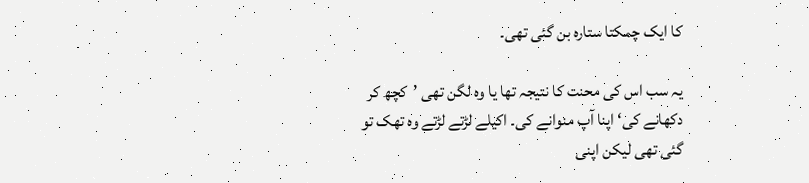کا ایک چمکتا ستارہ بن گئی تھی۔

یہ سب اس کی محنت کا نتیجہ تھا یا وہ لگن تھی ’کچھ کر دکھانے کی‘ اپنا آپ منوانے کی۔ اکیلے لڑتے لڑتے وہ تھک تو گئی تھی لیکن اپنی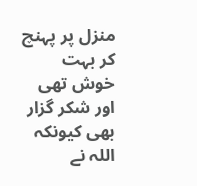منزل پر پہنچ کر بہت خوش تھی اور شکر گزار بھی کیونکہ اللہ نے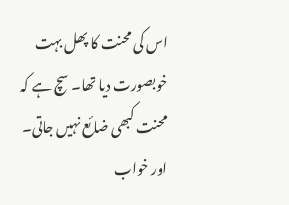اس کی محنت کا پھل بہت خوبصورت دیا تھا۔ سچ ہے کہ محنت کبھی ضائع نہیں جاتی۔ اور خواب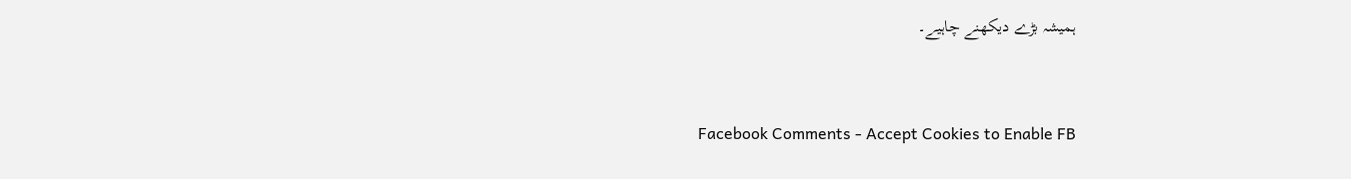ہمیشہ بڑے دیکھنے چاہیے۔


Facebook Comments - Accept Cookies to Enable FB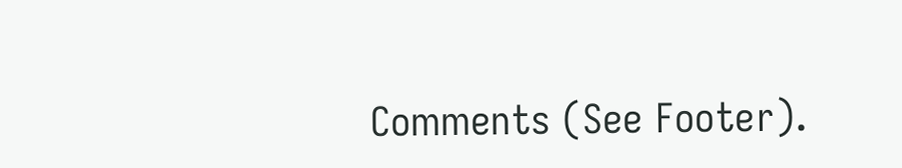Comments (See Footer).